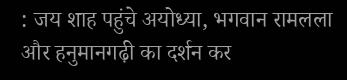: जय शाह पहुंचे अयोध्या, भगवान रामलला और हनुमानगढ़ी का दर्शन कर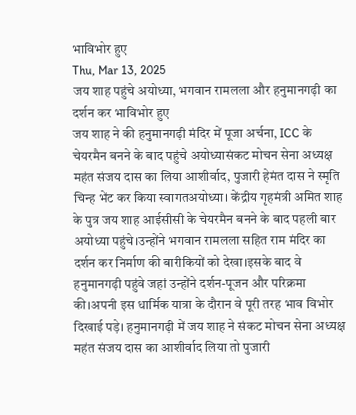भाविभोर हुए
Thu, Mar 13, 2025
जय शाह पहुंचे अयोध्या, भगवान रामलला और हनुमानगढ़ी का दर्शन कर भाविभोर हुए
जय शाह ने की हनुमानगढ़ी मंदिर में पूजा अर्चना, ICC के चेयरमैन बनने के बाद पहुंचे अयोध्यासंकट मोचन सेना अध्यक्ष महंत संजय दास का लिया आशीर्वाद, पुजारी हेमंत दास ने स्मृति चिन्ह भेंट कर किया स्वागतअयोध्या। केंद्रीय गृहमंत्री अमित शाह के पुत्र जय शाह आईसीसी के चेयरमैन बनने के बाद पहली बार अयोध्या पहुंचे।उन्होंने भगवान रामलला सहित राम मंदिर का दर्शन कर निर्माण की बारीकियों को देखा।इसके बाद वे हनुमानगढ़ी पहुंवे जहां उन्होंने दर्शन-पूजन और परिक्रमा की।अपनी इस धार्मिक यात्रा के दौरान वे पूरी तरह भाव विभोर दिखाई पड़े। हनुमानगढ़ी में जय शाह ने संकट मोचन सेना अध्यक्ष महंत संजय दास का आशीर्वाद लिया तो पुजारी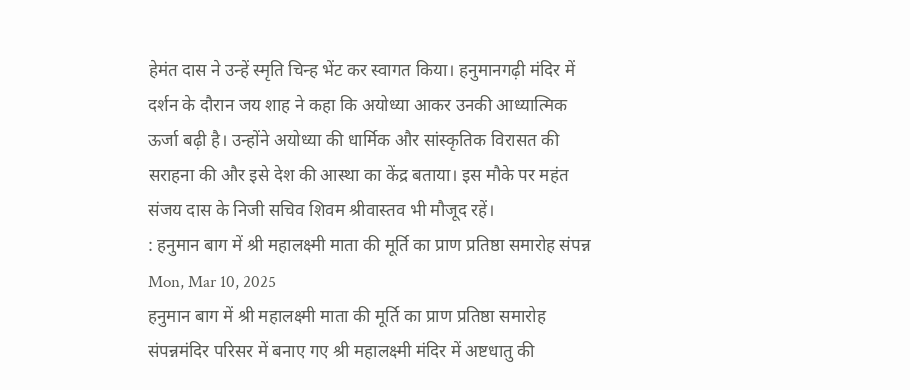हेमंत दास ने उन्हें स्मृति चिन्ह भेंट कर स्वागत किया। हनुमानगढ़ी मंदिर में दर्शन के दौरान जय शाह ने कहा कि अयोध्या आकर उनकी आध्यात्मिक ऊर्जा बढ़ी है। उन्होंने अयोध्या की धार्मिक और सांस्कृतिक विरासत की सराहना की और इसे देश की आस्था का केंद्र बताया। इस मौके पर महंत संजय दास के निजी सचिव शिवम श्रीवास्तव भी मौजूद रहें।
: हनुमान बाग में श्री महालक्ष्मी माता की मूर्ति का प्राण प्रतिष्ठा समारोह संपन्न
Mon, Mar 10, 2025
हनुमान बाग में श्री महालक्ष्मी माता की मूर्ति का प्राण प्रतिष्ठा समारोह संपन्नमंदिर परिसर में बनाए गए श्री महालक्ष्मी मंदिर में अष्टधातु की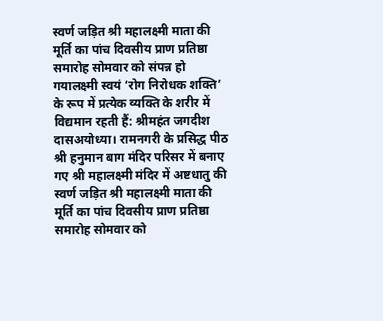स्वर्ण जड़ित श्री महालक्ष्मी माता की मूर्ति का पांच दिवसीय प्राण प्रतिष्ठा समारोह सोमवार को संपन्न हो गयालक्ष्मी स्वयं ‘रोग निरोधक शक्ति’ के रूप में प्रत्येक व्यक्ति के शरीर में विद्यमान रहती हैं: श्रीमहंत जगदीश दासअयोध्या। रामनगरी के प्रसिद्ध पीठ श्री हनुमान बाग मंदिर परिसर में बनाए गए श्री महालक्ष्मी मंदिर में अष्टधातु की स्वर्ण जड़ित श्री महालक्ष्मी माता की मूर्ति का पांच दिवसीय प्राण प्रतिष्ठा समारोह सोमवार को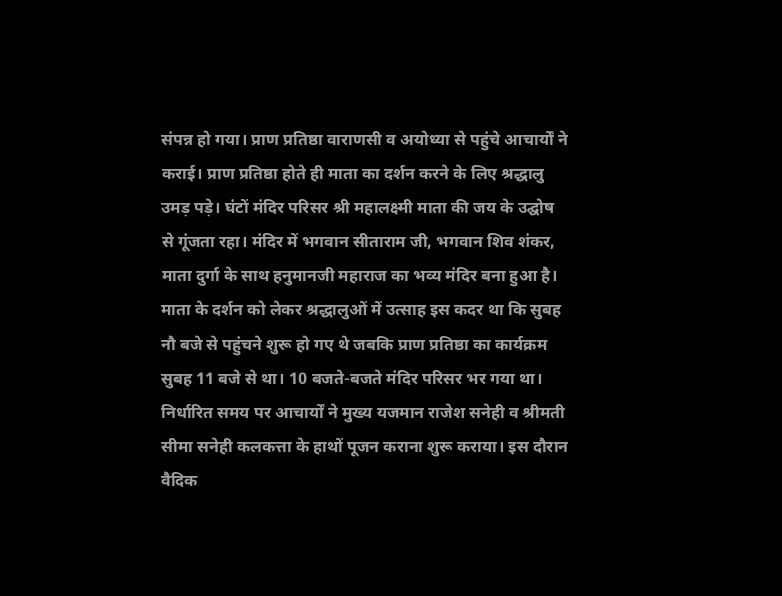संपन्न हो गया। प्राण प्रतिष्ठा वाराणसी व अयोध्या से पहुंचे आचार्यों ने कराई। प्राण प्रतिष्ठा होते ही माता का दर्शन करने के लिए श्रद्धालु उमड़ पड़े। घंटों मंदिर परिसर श्री महालक्ष्मी माता की जय के उद्घोष से गूंजता रहा। मंदिर में भगवान सीताराम जी, भगवान शिव शंकर, माता दुर्गा के साथ हनुमानजी महाराज का भव्य मंदिर बना हुआ है। माता के दर्शन को लेकर श्रद्धालुओं में उत्साह इस कदर था कि सुबह नौ बजे से पहुंचने शुरू हो गए थे जबकि प्राण प्रतिष्ठा का कार्यक्रम सुबह 11 बजे से था। 10 बजते-बजते मंदिर परिसर भर गया था। निर्धारित समय पर आचार्यों ने मुख्य यजमान राजेश सनेही व श्रीमती सीमा सनेही कलकत्ता के हाथों पूजन कराना शुरू कराया। इस दौरान वैदिक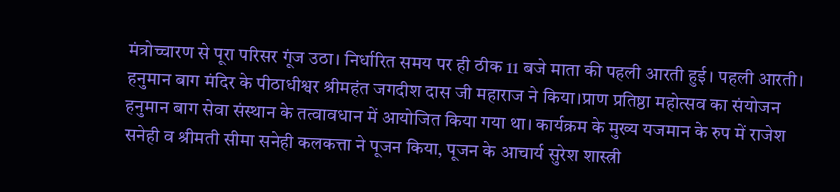मंत्रोच्चारण से पूरा परिसर गूंज उठा। निर्धारित समय पर ही ठीक 11 बजे माता की पहली आरती हुई। पहली आरती। हनुमान बाग मंदिर के पीठाधीश्वर श्रीमहंत जगदीश दास जी महाराज ने किया।प्राण प्रतिष्ठा महोत्सव का संयोजन हनुमान बाग सेवा संस्थान के तत्वावधान में आयोजित किया गया था। कार्यक्रम के मुख्य यजमान के रुप में राजेश सनेही व श्रीमती सीमा सनेही कलकत्ता ने पूजन किया, पूजन के आचार्य सुरेश शास्त्री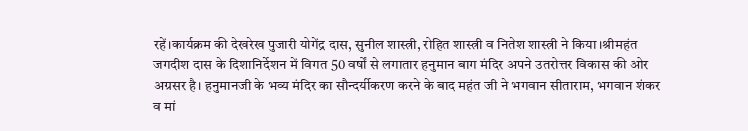रहें।कार्यक्रम की देखरेख पुजारी योगेंद्र दास, सुनील शास्त्री, रोहित शास्त्री व नितेश शास्त्री ने किया।श्रीमहंत जगदीश दास के दिशानिर्देशन में विगत 50 वर्षों से लगातार हनुमान बाग मंदिर अपने उतरोत्तर विकास की ओर अग्रसर है। हनुमानजी के भव्य मंदिर का सौन्दर्यीकरण करने के बाद महंत जी ने भगवान सीताराम, भगवान शंकर व मां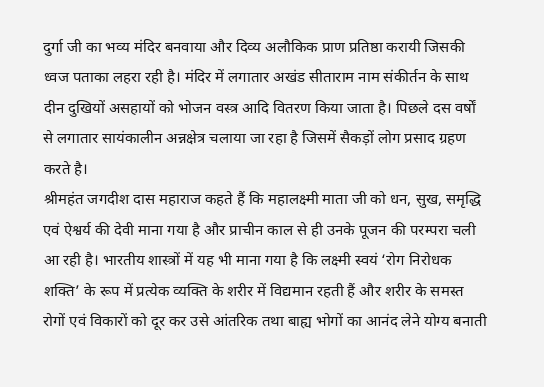दुर्गा जी का भव्य मंदिर बनवाया और दिव्य अलौकिक प्राण प्रतिष्ठा करायी जिसकी ध्वज पताका लहरा रही है। मंदिर में लगातार अखंड सीताराम नाम संकीर्तन के साथ दीन दुखियों असहायों को भोजन वस्त्र आदि वितरण किया जाता है। पिछले दस वर्षों से लगातार सायंकालीन अन्नक्षेत्र चलाया जा रहा है जिसमें सैकड़ों लोग प्रसाद ग्रहण करते है।
श्रीमहंत जगदीश दास महाराज कहते हैं कि महालक्ष्मी माता जी को धन, सुख, समृद्धि एवं ऐश्वर्य की देवी माना गया है और प्राचीन काल से ही उनके पूजन की परम्परा चली आ रही है। भारतीय शास्त्रों में यह भी माना गया है कि लक्ष्मी स्वयं ‘रोग निरोधक शक्ति’ के रूप में प्रत्येक व्यक्ति के शरीर में विद्यमान रहती हैं और शरीर के समस्त रोगों एवं विकारों को दूर कर उसे आंतरिक तथा बाह्य भोगों का आनंद लेने योग्य बनाती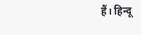हैं। हिन्दू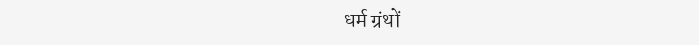धर्म ग्रंथों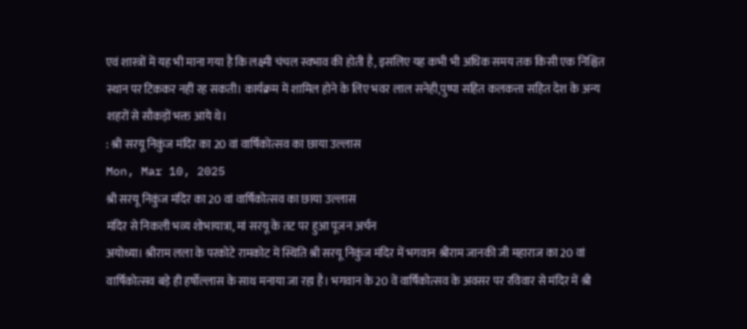एवं शास्त्रों में यह भी माना गया है कि लक्ष्मी चंचल स्वभाव की होती है, इसलिए यह कभी भी अधिक समय तक किसी एक निश्चित स्थान पर टिककर नहीं रह सकती। कार्यक्रम में शामिल होने के लिए भवर लाल सनेही,पुष्पा सहित कलकत्ता सहित देश के अन्य शहरों से सौकड़ों भक्त आये थे।
: श्री सरयू निकुंज मंदिर का 20 वां वार्षिकोत्सव का छाया उल्लास
Mon, Mar 10, 2025
श्री सरयू निकुंज मंदिर का 20 वां वार्षिकोत्सव का छाया उल्लास
मंदिर से निकली भव्य शोभायात्रा, मां सरयू के तट पर हुआ पूजन अर्चन
अयोध्या। श्रीराम लला के परकोटे रामकोट में स्थिति श्री सरयू निकुंज मंदिर में भगवान श्रीराम जानकी जी महाराज का 20 वां वार्षिकोत्सव बड़े ही हर्षोल्लास के साथ मनाया जा रहा है। भगवान के 20 वें वार्षिकोत्सव के अवसर पर रविवार से मंदिर में श्री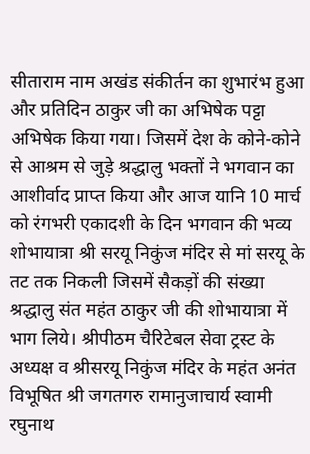सीताराम नाम अखंड संकीर्तन का शुभारंभ हुआ और प्रतिदिन ठाकुर जी का अभिषेक पट्टा अभिषेक किया गया। जिसमें देश के कोने-कोने से आश्रम से जुड़े श्रद्धालु भक्तों ने भगवान का आशीर्वाद प्राप्त किया और आज यानि 10 मार्च को रंगभरी एकादशी के दिन भगवान की भव्य शोभायात्रा श्री सरयू निकुंज मंदिर से मां सरयू के तट तक निकली जिसमें सैकड़ों की संख्या श्रद्धालु संत महंत ठाकुर जी की शोभायात्रा में भाग लिये। श्रीपीठम चैरिटेबल सेवा ट्रस्ट के अध्यक्ष व श्रीसरयू निकुंज मंदिर के महंत अनंत विभूषित श्री जगतगरु रामानुजाचार्य स्वामी रघुनाथ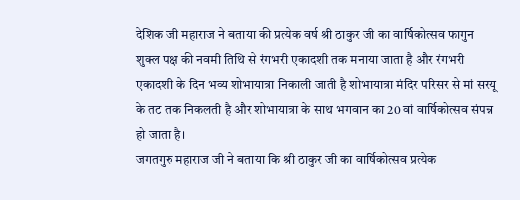देशिक जी महाराज ने बताया की प्रत्येक वर्ष श्री ठाकुर जी का वार्षिकोत्सव फागुन शुक्ल पक्ष की नवमी तिथि से रंगभरी एकादशी तक मनाया जाता है और रंगभरी एकादशी के दिन भव्य शोभायात्रा निकाली जाती है शोभायात्रा मंदिर परिसर से मां सरयू के तट तक निकलती है और शोभायात्रा के साथ भगवान का 20 वां वार्षिकोत्सव संपन्न हो जाता है।
जगतगुरु महाराज जी ने बताया कि श्री ठाकुर जी का वार्षिकोत्सव प्रत्येक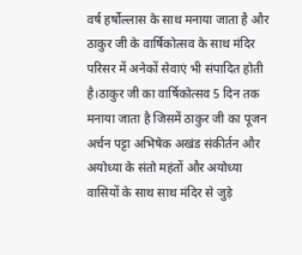वर्ष हर्षोल्लास के साथ मनाया जाता है और ठाकुर जी के वार्षिकोत्सव के साथ मंदिर परिसर में अनेकों सेवाएं भी संपादित होती है।ठाकुर जी का वार्षिकोत्सव 5 दिन तक मनाया जाता है जिसमें ठाकुर जी का पूजन अर्चन पट्टा अभिषेक अखंड संकीर्तन और अयोध्या के संतो महंतों और अयोध्या वासियों के साथ साथ मंदिर से जुड़े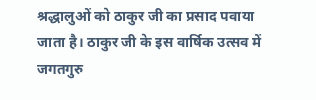श्रद्धालुओं को ठाकुर जी का प्रसाद पवाया जाता है। ठाकुर जी के इस वार्षिक उत्सव में जगतगुरु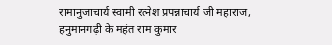रामानुजाचार्य स्वामी रत्नेश प्रपन्नाचार्य जी महाराज, हनुमानगढ़ी के महंत राम कुमार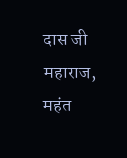दास जी महाराज, महंत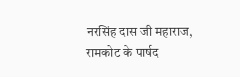नरसिंह दास जी महाराज, रामकोट के पार्षद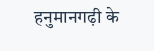हनुमानगढ़ी के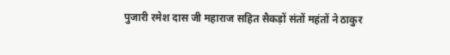पुजारी रमेश दास जी महाराज सहित सैकड़ों संतों महंतों ने ठाकुर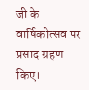जी के वार्षिकोत्सव पर प्रसाद ग्रहण किए।